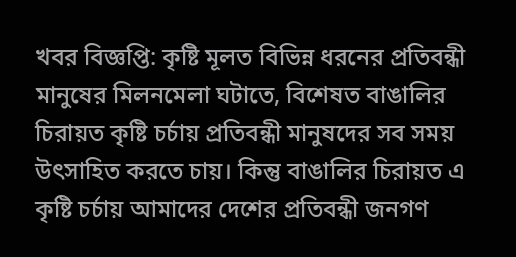খবর বিজ্ঞপ্তি: কৃষ্টি মূলত বিভিন্ন ধরনের প্রতিবন্ধী মানুষের মিলনমেলা ঘটাতে, বিশেষত বাঙালির চিরায়ত কৃষ্টি চর্চায় প্রতিবন্ধী মানুষদের সব সময় উৎসাহিত করতে চায়। কিন্তু বাঙালির চিরায়ত এ কৃষ্টি চর্চায় আমাদের দেশের প্রতিবন্ধী জনগণ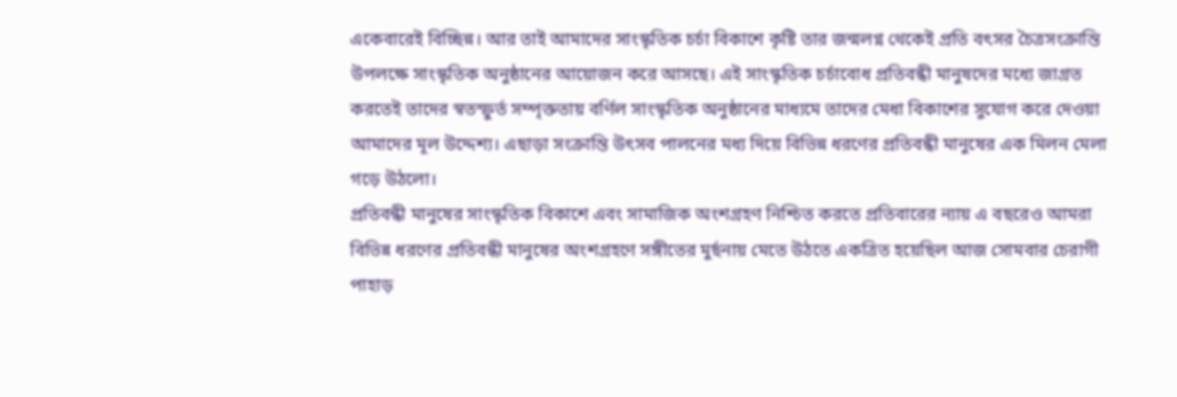একেবারেই বিচ্ছিন্ন। আর তাই আমাদের সাংস্কৃতিক চর্চা বিকাশে কৃষ্টি তার জন্মলগ্ন থেকেই প্রতি বৎসর চৈত্রসংক্রান্তি উপলক্ষে সাংস্কৃতিক অনুষ্ঠানের আয়োজন করে আসছে। এই সাংস্কৃতিক চর্চাবোধ প্রতিবন্ধী মানুষদের মধ্যে জাগ্রত করতেই তাদের স্বতস্ফুর্ত সম্পৃক্ততায় বর্ণিল সাংস্কৃতিক অনুষ্ঠানের মাধ্যমে তাদের মেধা বিকাশের সুযোগ করে দেওয়া আমাদের মূল উদ্দেশ্য। এছাড়া সংক্রান্তি উৎসব পালনের মধ্য দিয়ে বিভিন্ন ধরণের প্রতিবন্ধী মানুষের এক মিলন মেলা গড়ে উঠলো।
প্রতিবন্ধী মানুষের সাংস্কৃতিক বিকাশে এবং সামাজিক অংশগ্রহণ নিশ্চিত করতে প্রতিবারের ন্যায় এ বছরেও আমরা বিভিন্ন ধরণের প্রতিবন্ধী মানুষের অংশগ্রহণে সঙ্গীতের মুর্ছনায় মেতে উঠতে একত্রিত হয়েছিল আজ সোমবার চেরাগী পাহাড়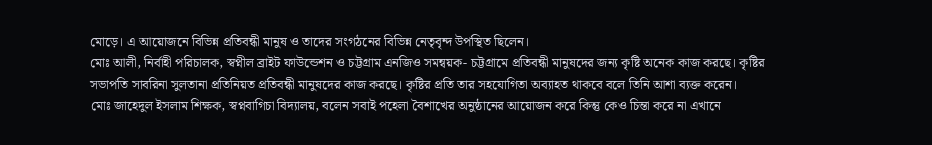মোড়ে। এ আয়োজনে বিভিন্ন প্রতিবন্ধী মানুষ ও তাদের সংগঠনের বিভিন্ন নেতৃবৃন্দ উপস্থিত ছিলেন।
মোঃ আলী, নির্বাহী পরিচালক, স্বপ্নীল ব্রাইট ফাউন্ডেশন ও চট্টগ্রাম এনজিও সমন্বয়ক- চট্টগ্রামে প্রতিবন্ধী মানুষদের জন্য কৃষ্টি অনেক কাজ করছে। কৃষ্টির সভাপতি সাবরিনা সুলতানা প্রতিনিয়ত প্রতিবন্ধী মানুষদের কাজ করছে। কৃষ্টির প্রতি তার সহযোগিতা অব্যাহত থাকবে বলে তিনি আশা ব্যক্ত করেন।
মোঃ জাহেদুল ইসলাম শিক্ষক, স্বপ্নবাগিচা বিদ্যালয়, বলেন সবাই পহেলা বৈশাখের অনুষ্ঠানের আয়োজন করে কিন্তু কেও চিন্তা করে না এখানে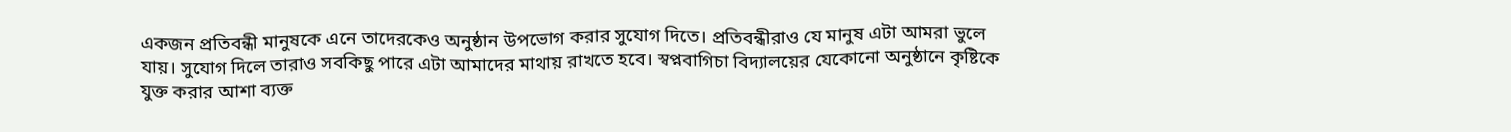একজন প্রতিবন্ধী মানুষকে এনে তাদেরকেও অনুষ্ঠান উপভোগ করার সুযোগ দিতে। প্রতিবন্ধীরাও যে মানুষ এটা আমরা ভুলে যায়। সুযোগ দিলে তারাও সবকিছু পারে এটা আমাদের মাথায় রাখতে হবে। স্বপ্নবাগিচা বিদ্যালয়ের যেকোনো অনুষ্ঠানে কৃষ্টিকে যুক্ত করার আশা ব্যক্ত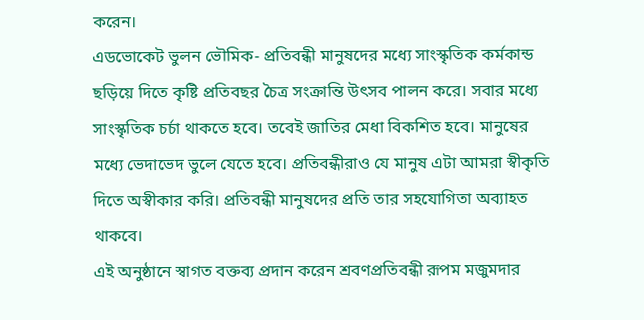করেন।
এডভোকেট ভুলন ভৌমিক- প্রতিবন্ধী মানুষদের মধ্যে সাংস্কৃতিক কর্মকান্ড ছড়িয়ে দিতে কৃষ্টি প্রতিবছর চৈত্র সংক্রান্তি উৎসব পালন করে। সবার মধ্যে সাংস্কৃতিক চর্চা থাকতে হবে। তবেই জাতির মেধা বিকশিত হবে। মানুষের মধ্যে ভেদাভেদ ভুলে যেতে হবে। প্রতিবন্ধীরাও যে মানুষ এটা আমরা স্বীকৃতি দিতে অস্বীকার করি। প্রতিবন্ধী মানুষদের প্রতি তার সহযোগিতা অব্যাহত থাকবে।
এই অনুষ্ঠানে স্বাগত বক্তব্য প্রদান করেন শ্রবণপ্রতিবন্ধী রূপম মজুমদার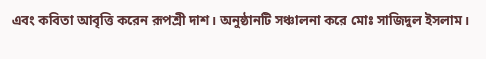এবং কবিতা আবৃত্তি করেন রূপশ্রী দাশ। অনুষ্ঠানটি সঞ্চালনা করে মোঃ সাজিদুল ইসলাম।